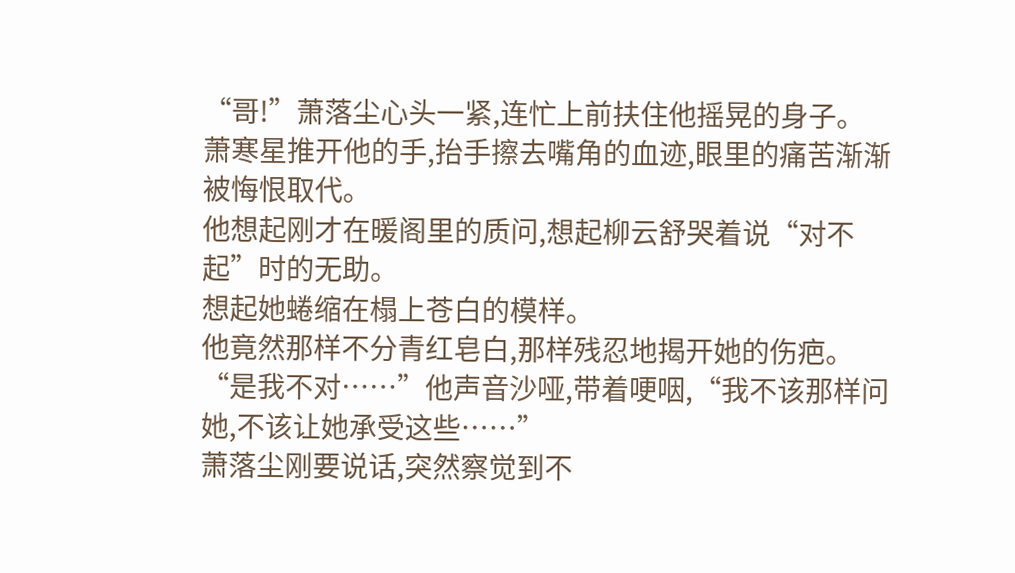“哥!”萧落尘心头一紧,连忙上前扶住他摇晃的身子。
萧寒星推开他的手,抬手擦去嘴角的血迹,眼里的痛苦渐渐被悔恨取代。
他想起刚才在暖阁里的质问,想起柳云舒哭着说“对不起”时的无助。
想起她蜷缩在榻上苍白的模样。
他竟然那样不分青红皂白,那样残忍地揭开她的伤疤。
“是我不对……”他声音沙哑,带着哽咽,“我不该那样问她,不该让她承受这些……”
萧落尘刚要说话,突然察觉到不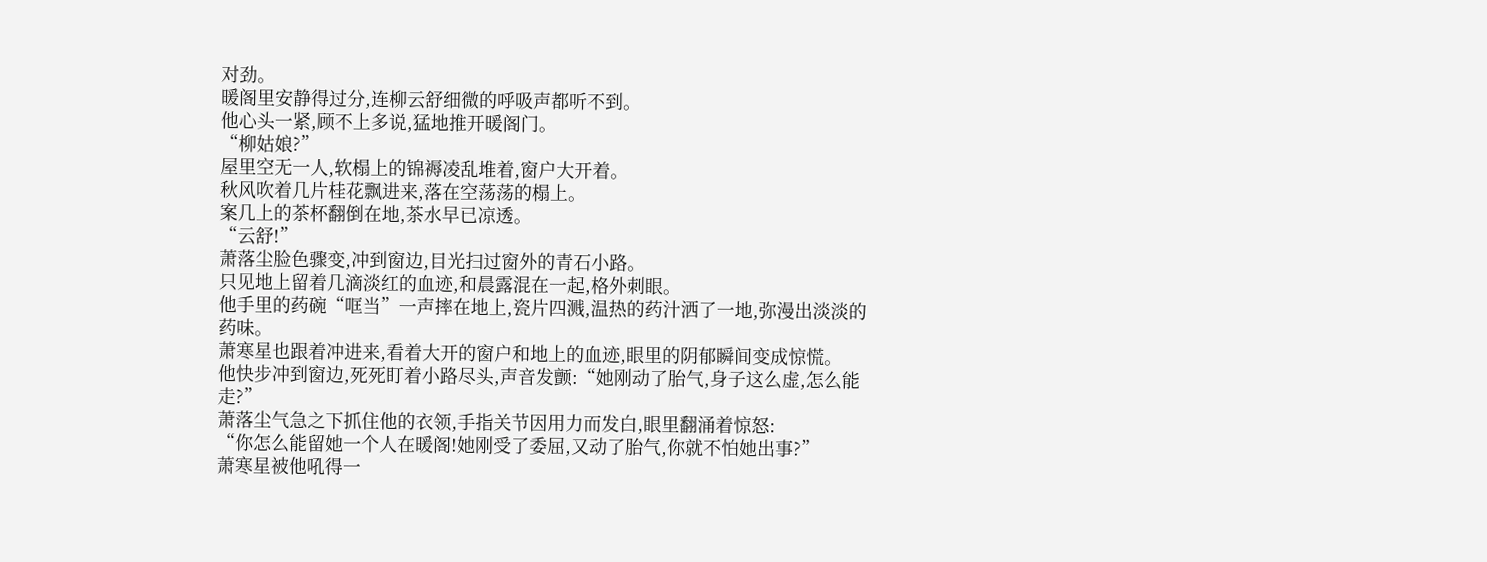对劲。
暖阁里安静得过分,连柳云舒细微的呼吸声都听不到。
他心头一紧,顾不上多说,猛地推开暖阁门。
“柳姑娘?”
屋里空无一人,软榻上的锦褥凌乱堆着,窗户大开着。
秋风吹着几片桂花飘进来,落在空荡荡的榻上。
案几上的茶杯翻倒在地,茶水早已凉透。
“云舒!”
萧落尘脸色骤变,冲到窗边,目光扫过窗外的青石小路。
只见地上留着几滴淡红的血迹,和晨露混在一起,格外刺眼。
他手里的药碗“哐当”一声摔在地上,瓷片四溅,温热的药汁洒了一地,弥漫出淡淡的药味。
萧寒星也跟着冲进来,看着大开的窗户和地上的血迹,眼里的阴郁瞬间变成惊慌。
他快步冲到窗边,死死盯着小路尽头,声音发颤:“她刚动了胎气,身子这么虚,怎么能走?”
萧落尘气急之下抓住他的衣领,手指关节因用力而发白,眼里翻涌着惊怒:
“你怎么能留她一个人在暖阁!她刚受了委屈,又动了胎气,你就不怕她出事?”
萧寒星被他吼得一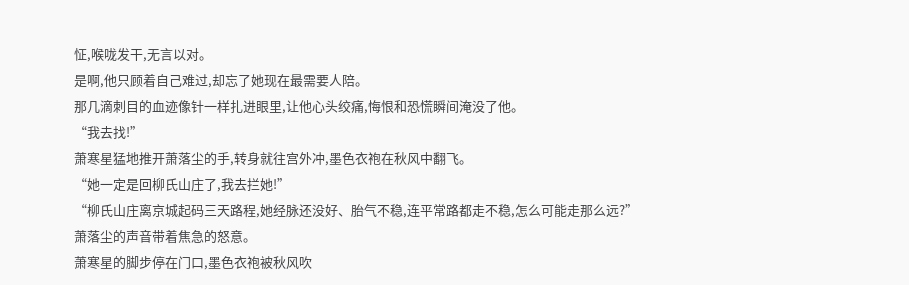怔,喉咙发干,无言以对。
是啊,他只顾着自己难过,却忘了她现在最需要人陪。
那几滴刺目的血迹像针一样扎进眼里,让他心头绞痛,悔恨和恐慌瞬间淹没了他。
“我去找!”
萧寒星猛地推开萧落尘的手,转身就往宫外冲,墨色衣袍在秋风中翻飞。
“她一定是回柳氏山庄了,我去拦她!”
“柳氏山庄离京城起码三天路程,她经脉还没好、胎气不稳,连平常路都走不稳,怎么可能走那么远?”
萧落尘的声音带着焦急的怒意。
萧寒星的脚步停在门口,墨色衣袍被秋风吹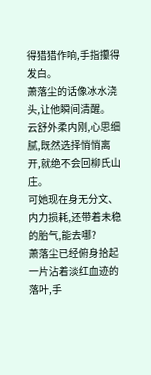得猎猎作响,手指攥得发白。
萧落尘的话像冰水浇头,让他瞬间清醒。
云舒外柔内刚,心思细腻,既然选择悄悄离开,就绝不会回柳氏山庄。
可她现在身无分文、内力损耗,还带着未稳的胎气,能去哪?
萧落尘已经俯身拾起一片沾着淡红血迹的落叶,手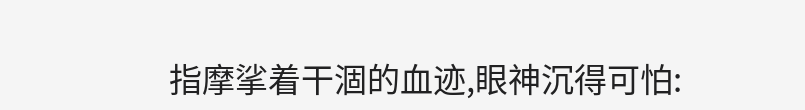指摩挲着干涸的血迹,眼神沉得可怕: